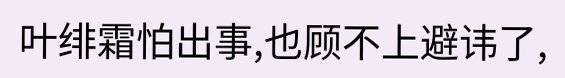叶绯霜怕出事,也顾不上避讳了,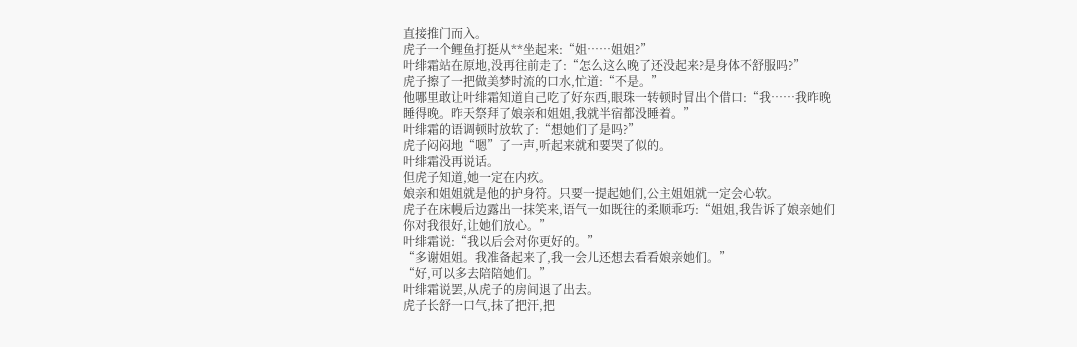直接推门而入。
虎子一个鲤鱼打挺从**坐起来:“姐……姐姐?”
叶绯霜站在原地,没再往前走了:“怎么这么晚了还没起来?是身体不舒服吗?”
虎子擦了一把做美梦时流的口水,忙道:“不是。”
他哪里敢让叶绯霜知道自己吃了好东西,眼珠一转顿时冒出个借口:“我……我昨晚睡得晚。昨天祭拜了娘亲和姐姐,我就半宿都没睡着。”
叶绯霜的语调顿时放软了:“想她们了是吗?”
虎子闷闷地“嗯”了一声,听起来就和要哭了似的。
叶绯霜没再说话。
但虎子知道,她一定在内疚。
娘亲和姐姐就是他的护身符。只要一提起她们,公主姐姐就一定会心软。
虎子在床幔后边露出一抹笑来,语气一如既往的柔顺乖巧:“姐姐,我告诉了娘亲她们你对我很好,让她们放心。”
叶绯霜说:“我以后会对你更好的。”
“多谢姐姐。我准备起来了,我一会儿还想去看看娘亲她们。”
“好,可以多去陪陪她们。”
叶绯霜说罢,从虎子的房间退了出去。
虎子长舒一口气,抹了把汗,把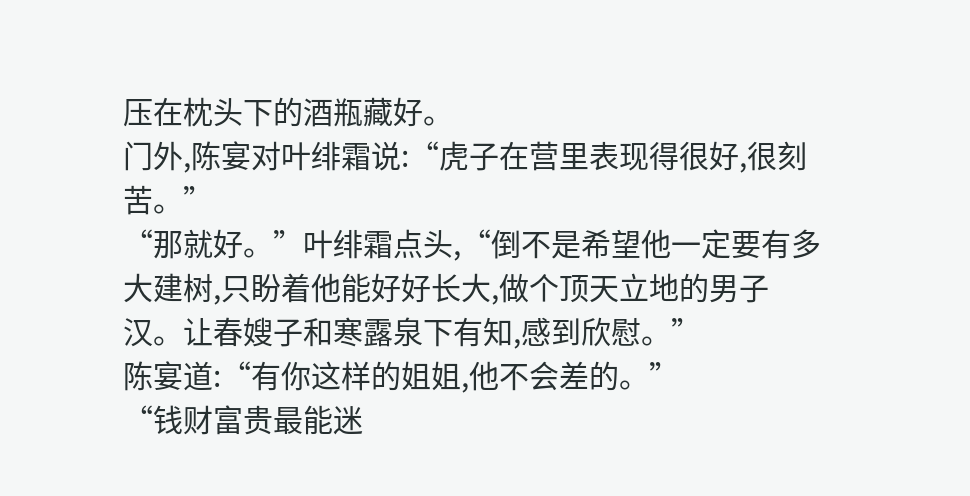压在枕头下的酒瓶藏好。
门外,陈宴对叶绯霜说:“虎子在营里表现得很好,很刻苦。”
“那就好。”叶绯霜点头,“倒不是希望他一定要有多大建树,只盼着他能好好长大,做个顶天立地的男子汉。让春嫂子和寒露泉下有知,感到欣慰。”
陈宴道:“有你这样的姐姐,他不会差的。”
“钱财富贵最能迷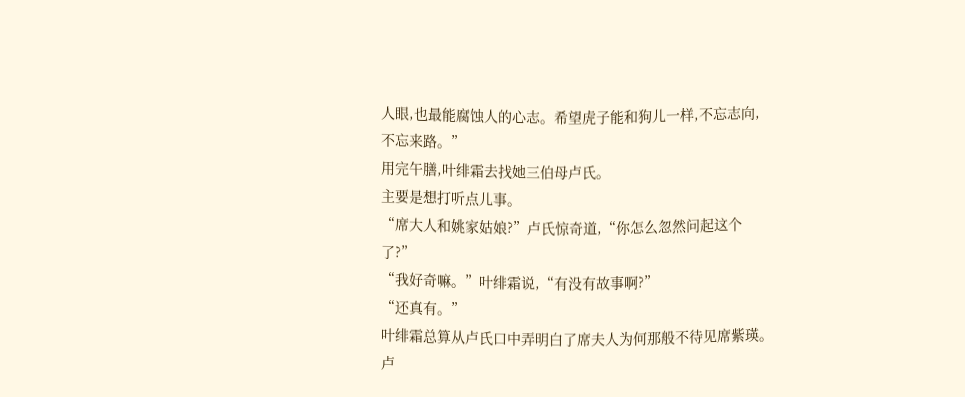人眼,也最能腐蚀人的心志。希望虎子能和狗儿一样,不忘志向,不忘来路。”
用完午膳,叶绯霜去找她三伯母卢氏。
主要是想打听点儿事。
“席大人和姚家姑娘?”卢氏惊奇道,“你怎么忽然问起这个了?”
“我好奇嘛。”叶绯霜说,“有没有故事啊?”
“还真有。”
叶绯霜总算从卢氏口中弄明白了席夫人为何那般不待见席紫瑛。
卢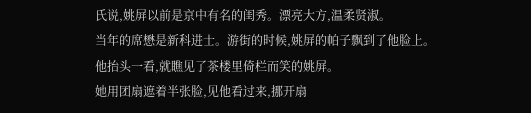氏说,姚屏以前是京中有名的闺秀。漂亮大方,温柔贤淑。
当年的席懋是新科进士。游街的时候,姚屏的帕子飘到了他脸上。
他抬头一看,就瞧见了茶楼里倚栏而笑的姚屏。
她用团扇遮着半张脸,见他看过来,挪开扇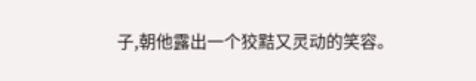子,朝他露出一个狡黠又灵动的笑容。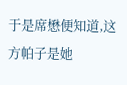于是席懋便知道,这方帕子是她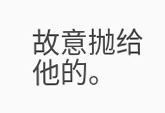故意抛给他的。